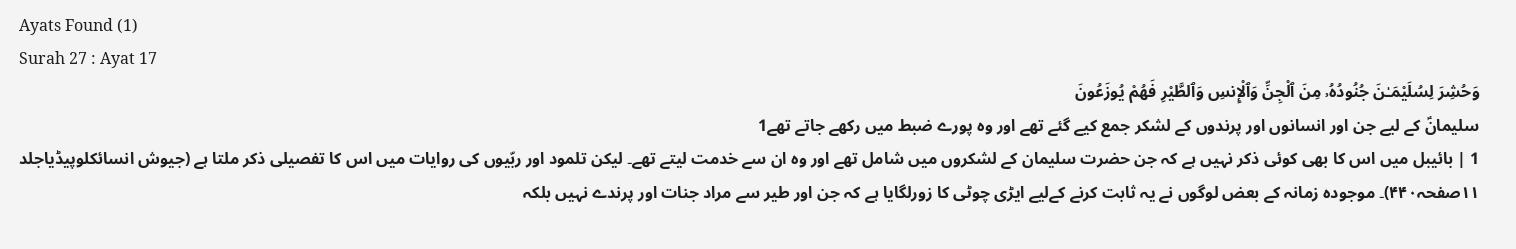Ayats Found (1)
Surah 27 : Ayat 17
وَحُشِرَ لِسُلَيْمَـٰنَ جُنُودُهُۥ مِنَ ٱلْجِنِّ وَٱلْإِنسِ وَٱلطَّيْرِ فَهُمْ يُوزَعُونَ
سلیمانؑ کے لیے جن اور انسانوں اور پرندوں کے لشکر جمع کیے گئے تھے اور وہ پورے ضبط میں رکھے جاتے تھے1
1 | بائیبل میں اس کا بھی کوئی ذکر نہیں ہے کہ جن حضرت سلیمان کے لشکروں میں شامل تھے اور وہ ان سے خدمت لیتے تھے۔ لیکن تلمود اور ربّیوں کی روایات میں اس کا تفصیلی ذکر ملتا ہے (جیوش انسائکلوپیڈیاجلد ۱۱صفحہ۴۴۰)۔ موجودہ زمانہ کے بعض لوگوں نے یہ ثابت کرنے کےلیے ایڑی چوٹی کا زورلگایا ہے کہ جن اور طیر سے مراد جنات اور پرندے نہیں بلکہ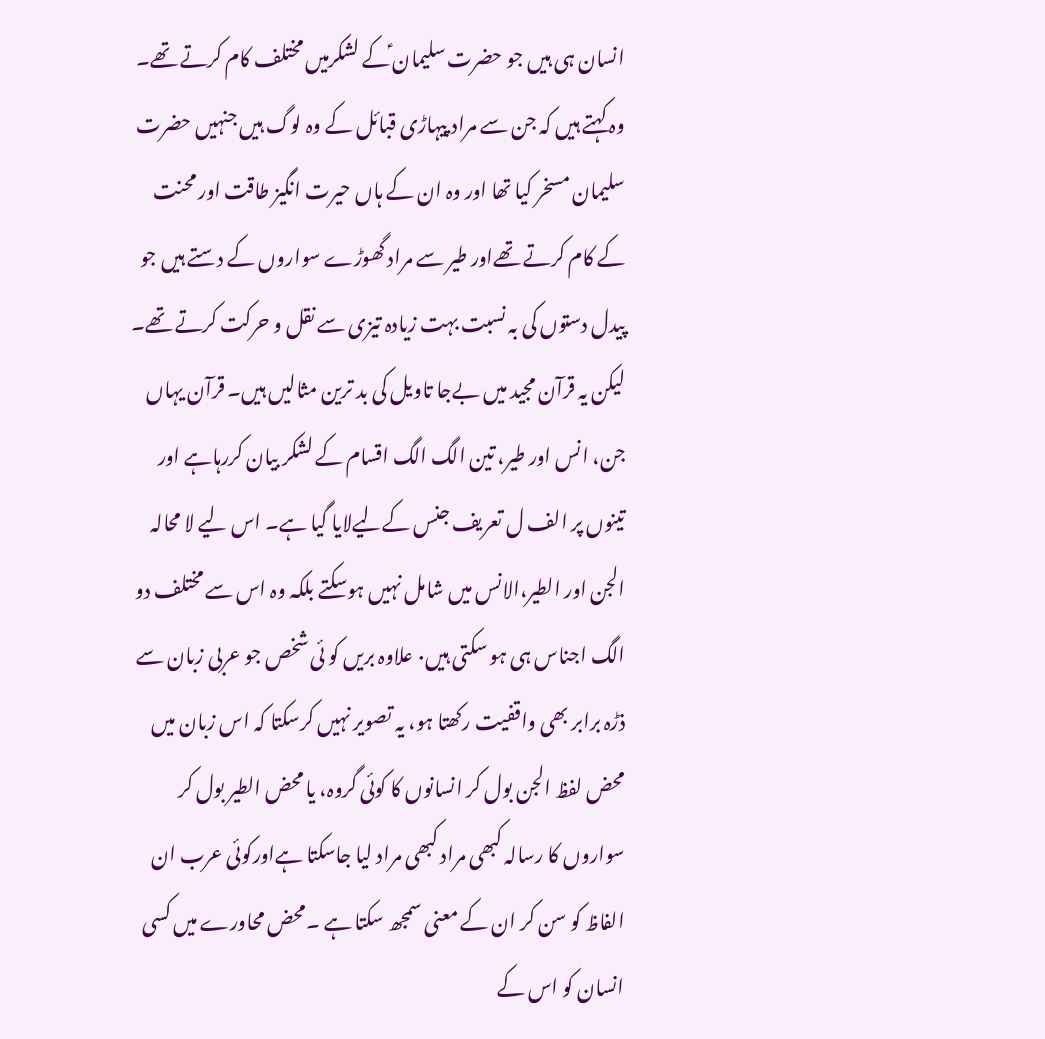انسان ہی ہیں جو حضرت سلیمان ؑکے لشکرمیں مختلف کام کرتے تھے۔ وہ کہتے ہیں کہ جن سے مراد پیہاڑی قبائل کے وہ لوگ ہیں جنہیں حضرت سلیمان مسخر کیا تھا اور وہ ان کے ہاں حیرت انگیز طاقت اور محنت کے کام کرتے تھےاور طیر سے مراد گھوڑے سواروں کے دستے ہیں جو پیدل دستوں کی بہ نسبت بہت زیادہ تیزی سے نقل و حرکت کرتے تھے۔ لیکن یہ قرآن مجید میں بےجا تاویل کی بد ترین مثالیں ہیں۔ قرآن یہاں جن، انس اور طیر، تین الگ الگ اقسام کے لشکر بیان کررہاہے اور تینوں پر الف ل تعریف جنس کےلیےلایا گیا ہے۔ اس لیے لا محالہ الجن اور الطیر،الانس میں شامل نہیں ہوسکتے بلکہ وہ اس سے مختلف دو الگ اجناس ہی ہو سکتی ہیں۰ علاوہ بریں کو ئی شخص جو عربی زبان سے ذڑہ برابر بھی واقفیت رکھتا ہو، یہ تصویر نہیں کرسکتا کہ اس زبان میں محض لفظ الجن بول کر انسانوں کا کوئی گروہ، یا محض الطیر بول کر سواروں کا رسالہ کبھی مراد کبھی مراد لیا جاسکتا ہےاورکوئی عرب ان الفاظ کو سن کر ان کے معنی سمجھ سکتا ہے ۔محض محاورے میں کسی انسان کو اس کے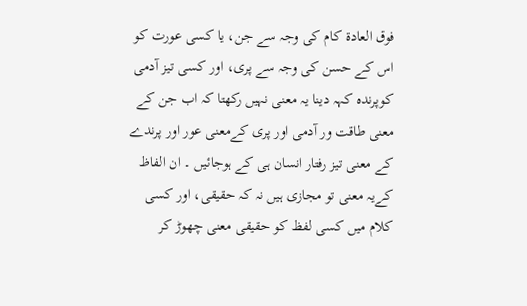فوق العادۃ کام کی وجہ سے جن، یا کسی عورت کو اس کے حسن کی وجہ سے پری، اور کسی تیز آدمی کوپرندہ کہہ دینا یہ معنی نہیں رکھتا کہ اب جن کے معنی طاقت ور آدمی اور پری کےمعنی عور اور پرندے کے معنی تیز رفتار انسان ہی کے ہوجائیں ۔ ان الفاظ کےیہ معنی تو مجازی ہیں نہ کہ حقیقی، اور کسی کلام میں کسی لفظ کو حقیقی معنی چھوڑ کر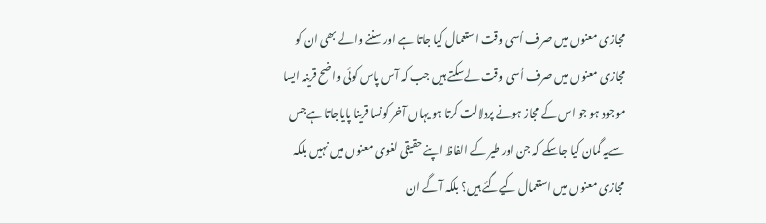مجازی معنوں میں صرف اُسی وقت استعمال کیا جاتا ہے اور سننے والے بھی ان کو مجازی معنوں میں صرف اُسی وقت لےسکتے ہیں جب کہ آس پاس کوئی واضح قرینہ ایسا موجود ہو جو اس کے مجاز ہونے پردلالت کرتا ہو یہاں آخر کونسا قرینا پایاجاتا ہےجس سےیہ گمان کیا جاسکے کہ جن اور طیر کے الفاظ اپنے حقیقی لغوی معنوں میں نہیں بلکہ مجازی معنوں میں استعمال کیےگئے ہیں؟ بلکہ آگے ان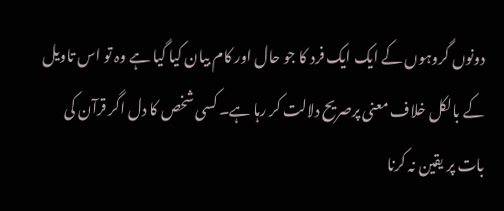دونوں گروہوں کے ایک ایک فرد کا جو حال اور کام بیان کیا گیا ہے وہ تو اس تاویل کے بالکل خلاف معنی پرصریح دلالت کر رہا ہے۔ کسی شخص کا دل اگر قرآن کی بات پر یقین نہ کرنا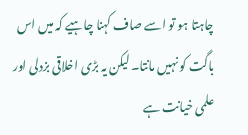چاہتا ہو تو اسے صاف کہنا چاہیے کہ میں اس باگت کو نہیں مانتا۔ لیکن یہ بڑی اخلاقی بزدلی اور علمی خیانت ہے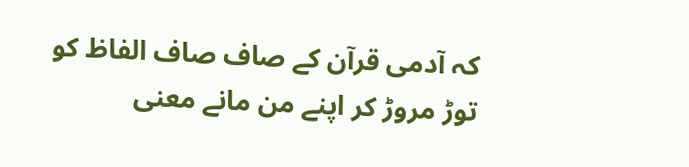کہ آدمی قرآن کے صاف صاف الفاظ کو توڑ مروڑ کر اپنے من مانے معنی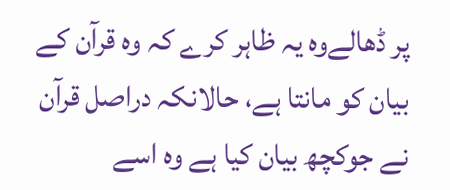پر ڈھالےوہ یہ ظاہر کرے کہ وہ قرآن کے بیان کو مانتا ہے، حالانکہ دراصل قرآن نے جوکچھ بیان کیا ہے وہ اسے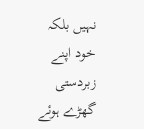نہیں بلکہ خود اپنے زبردستی گھڑے ہوئے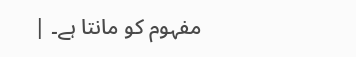مفہوم کو مانتا ہے۔ |